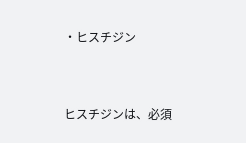・ヒスチジン


ヒスチジンは、必須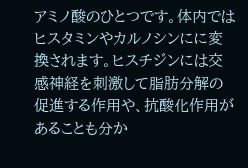アミノ酸のひとつです。体内ではヒスタミンやカルノシンにに変換されます。ヒスチジンには交感神経を刺激して脂肪分解の促進する作用や、抗酸化作用があることも分か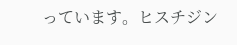っています。ヒスチジン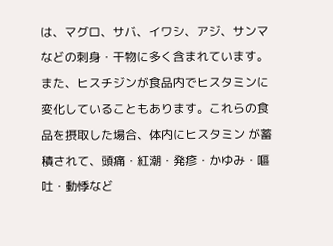は、マグロ、サバ、イワシ、アジ、サンマなどの刺身・干物に多く含まれています。また、ヒスチジンが食品内でヒスタミンに変化していることもあります。これらの食品を摂取した場合、体内にヒスタミン が蓄積されて、頭痛・紅潮・発疹・かゆみ・嘔吐・動悸など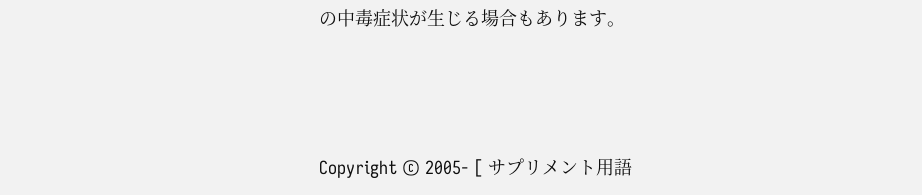の中毒症状が生じる場合もあります。



Copyright © 2005- [ サプリメント用語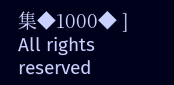集◆1000◆ ] All rights reserved